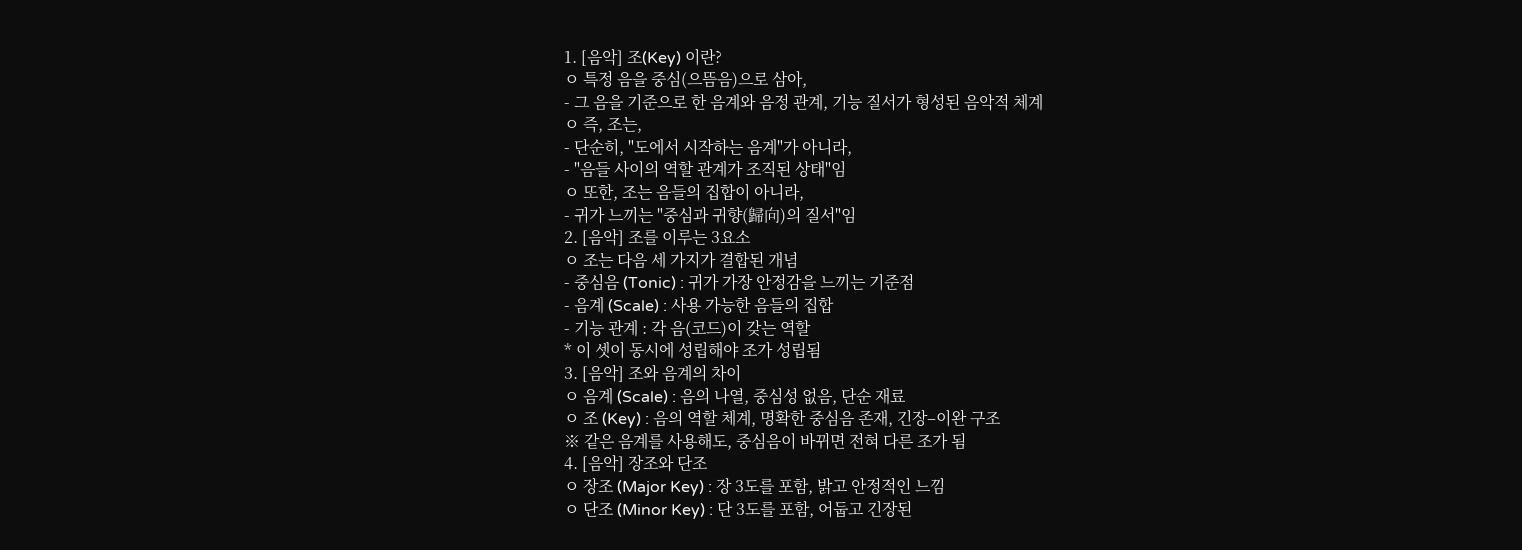1. [음악] 조(Key) 이란?
ㅇ 특정 음을 중심(으뜸음)으로 삼아,
- 그 음을 기준으로 한 음계와 음정 관계, 기능 질서가 형성된 음악적 체계
ㅇ 즉, 조는,
- 단순히, "도에서 시작하는 음계"가 아니라,
- "음들 사이의 역할 관계가 조직된 상태"임
ㅇ 또한, 조는 음들의 집합이 아니라,
- 귀가 느끼는 "중심과 귀향(歸向)의 질서"임
2. [음악] 조를 이루는 3요소
ㅇ 조는 다음 세 가지가 결합된 개념
- 중심음 (Tonic) : 귀가 가장 안정감을 느끼는 기준점
- 음계 (Scale) : 사용 가능한 음들의 집합
- 기능 관계 : 각 음(코드)이 갖는 역할
* 이 셋이 동시에 성립해야 조가 성립됨
3. [음악] 조와 음계의 차이
ㅇ 음계 (Scale) : 음의 나열, 중심성 없음, 단순 재료
ㅇ 조 (Key) : 음의 역할 체계, 명확한 중심음 존재, 긴장–이완 구조
※ 같은 음계를 사용해도, 중심음이 바뀌면 전혀 다른 조가 됨
4. [음악] 장조와 단조
ㅇ 장조 (Major Key) : 장 3도를 포함, 밝고 안정적인 느낌
ㅇ 단조 (Minor Key) : 단 3도를 포함, 어둡고 긴장된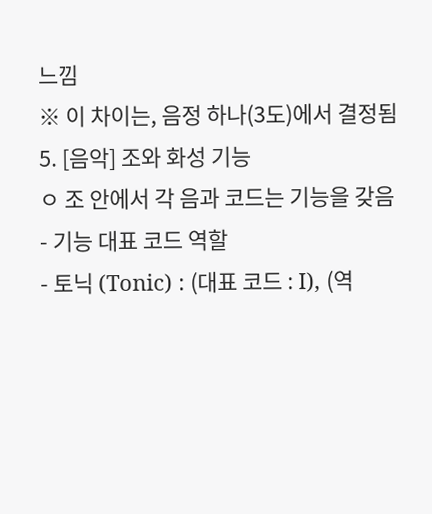느낌
※ 이 차이는, 음정 하나(3도)에서 결정됨
5. [음악] 조와 화성 기능
ㅇ 조 안에서 각 음과 코드는 기능을 갖음
- 기능 대표 코드 역할
- 토닉 (Tonic) : (대표 코드 : I), (역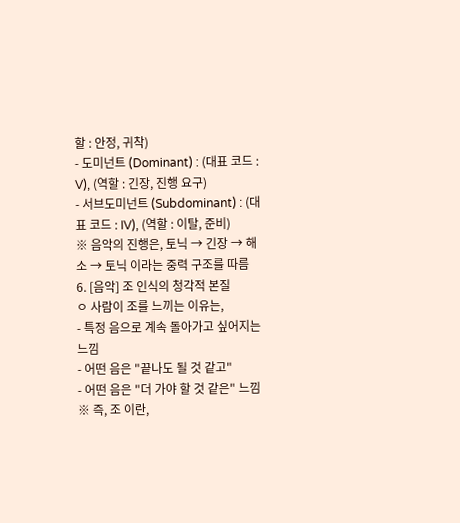할 : 안정, 귀착)
- 도미넌트 (Dominant) : (대표 코드 : V), (역할 : 긴장, 진행 요구)
- 서브도미넌트 (Subdominant) : (대표 코드 : IV), (역할 : 이탈, 준비)
※ 음악의 진행은, 토닉 → 긴장 → 해소 → 토닉 이라는 중력 구조를 따름
6. [음악] 조 인식의 청각적 본질
ㅇ 사람이 조를 느끼는 이유는,
- 특정 음으로 계속 돌아가고 싶어지는 느낌
- 어떤 음은 "끝나도 될 것 같고"
- 어떤 음은 "더 가야 할 것 같은" 느낌
※ 즉, 조 이란,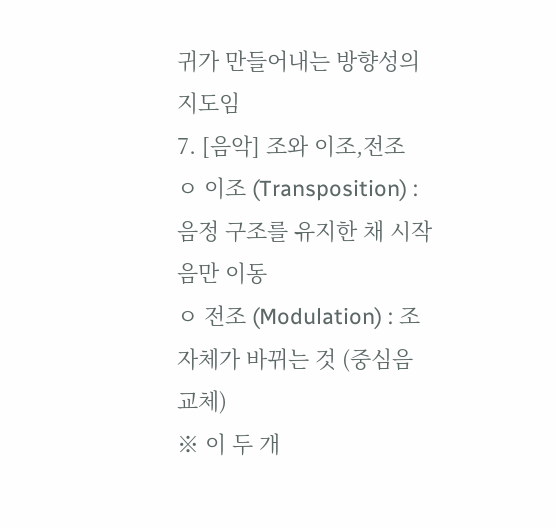귀가 만들어내는 방향성의 지도임
7. [음악] 조와 이조,전조
ㅇ 이조 (Transposition) : 음정 구조를 유지한 채 시작음만 이동
ㅇ 전조 (Modulation) : 조 자체가 바뀌는 것 (중심음 교체)
※ 이 두 개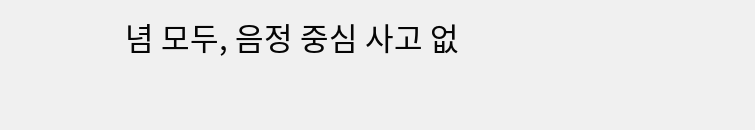념 모두, 음정 중심 사고 없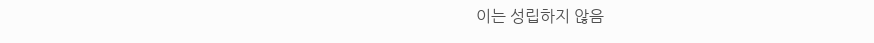이는 성립하지 않음